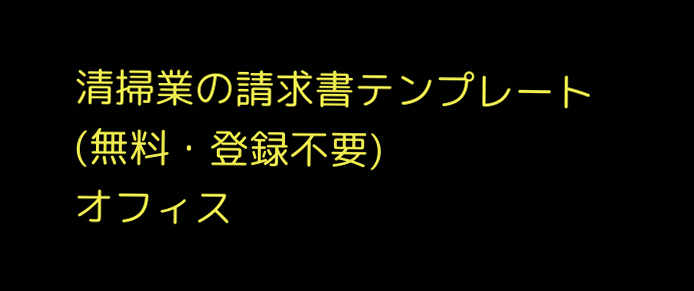清掃業の請求書テンプレート
(無料・登録不要)
オフィス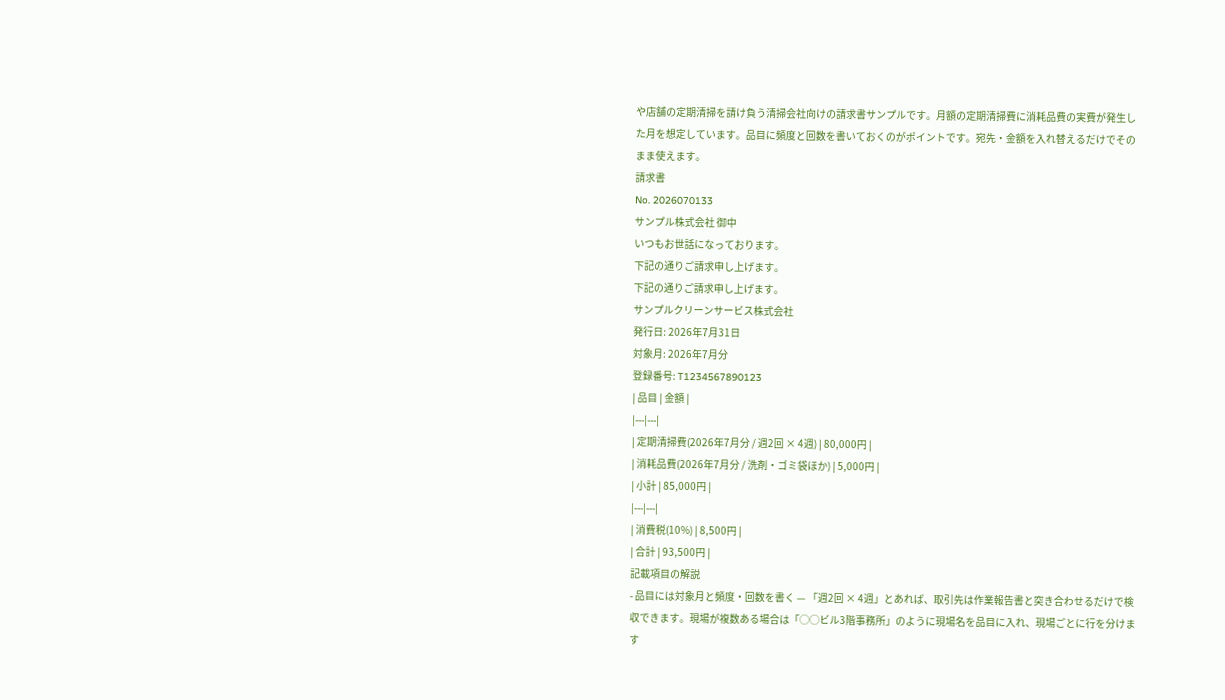や店舗の定期清掃を請け負う清掃会社向けの請求書サンプルです。月額の定期清掃費に消耗品費の実費が発生した月を想定しています。品目に頻度と回数を書いておくのがポイントです。宛先・金額を入れ替えるだけでそのまま使えます。
請求書
No. 2026070133
サンプル株式会社 御中
いつもお世話になっております。
下記の通りご請求申し上げます。
下記の通りご請求申し上げます。
サンプルクリーンサービス株式会社
発行日: 2026年7月31日
対象月: 2026年7月分
登録番号: T1234567890123
| 品目 | 金額 |
|---|---|
| 定期清掃費(2026年7月分 / 週2回 × 4週) | 80,000円 |
| 消耗品費(2026年7月分 / 洗剤・ゴミ袋ほか) | 5,000円 |
| 小計 | 85,000円 |
|---|---|
| 消費税(10%) | 8,500円 |
| 合計 | 93,500円 |
記載項目の解説
- 品目には対象月と頻度・回数を書く — 「週2回 × 4週」とあれば、取引先は作業報告書と突き合わせるだけで検収できます。現場が複数ある場合は「◯◯ビル3階事務所」のように現場名を品目に入れ、現場ごとに行を分けます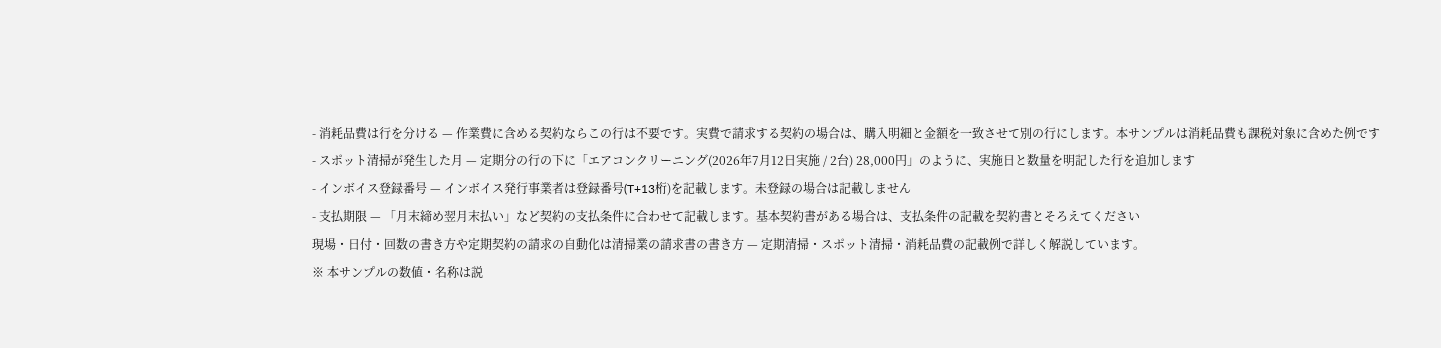- 消耗品費は行を分ける — 作業費に含める契約ならこの行は不要です。実費で請求する契約の場合は、購入明細と金額を一致させて別の行にします。本サンプルは消耗品費も課税対象に含めた例です
- スポット清掃が発生した月 — 定期分の行の下に「エアコンクリーニング(2026年7月12日実施 / 2台) 28,000円」のように、実施日と数量を明記した行を追加します
- インボイス登録番号 — インボイス発行事業者は登録番号(T+13桁)を記載します。未登録の場合は記載しません
- 支払期限 — 「月末締め翌月末払い」など契約の支払条件に合わせて記載します。基本契約書がある場合は、支払条件の記載を契約書とそろえてください
現場・日付・回数の書き方や定期契約の請求の自動化は清掃業の請求書の書き方 — 定期清掃・スポット清掃・消耗品費の記載例で詳しく解説しています。
※ 本サンプルの数値・名称は説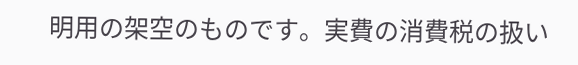明用の架空のものです。実費の消費税の扱い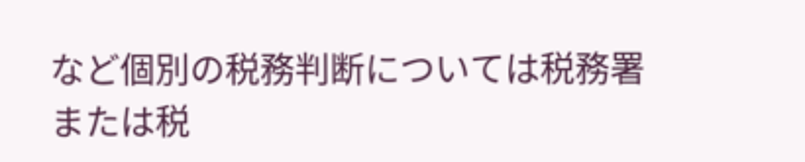など個別の税務判断については税務署または税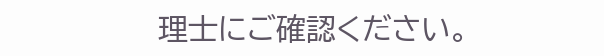理士にご確認ください。